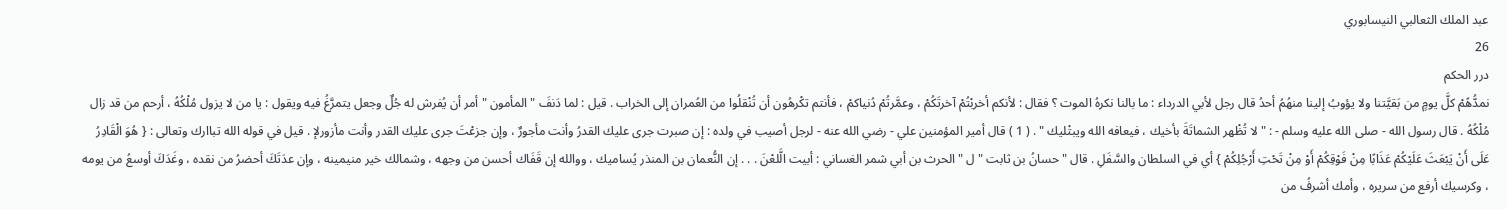عبد الملك الثعالبي النيسابوري
26
درر الحكم
نمدُّهًمْ كلَّ يومٍ من بَقيَّتنا ولا يؤوبُ إلينا منهُمُ أحدُ قال رجل لأبي الدرداء : ما بالنا نكرهُ الموت ؟ فقال : لأنكم أخربْتُمْ آخرتَكُمْ ، وعمَّرتُمْ دُنياكمْ ، فأنتم تكْرهُون أن تُنْقلُوا من العُمران إلى الخراب . قيل : لما دَنفَ " المأمون " أمر أن يُفرش له جُلٌ وجعل يتمرَّغُ فيه ويقول : يا من لا يزول مُلْكُهُ ، أرحم من قد زال مُلْكُهُ . قال رسول الله - صلى الله عليه وسلم - : " لا تُظْهر الشماتَةَ بأخيك ، فيعافه الله ويبتْليك " . ( 1 ) قال أمير المؤمنين علي - رضي الله عنه - لرجل أصيب في ولده : إن صبرت جرى عليك القدرُ وأنت مأجورٌ ، وإن جزعْتَ جرى عليك القدر وأنت مأزورلإ . قيل في قوله الله تباارك وتعالى : { هُوَ الْقَادِرُ عَلَى أَنْ يَبْعَثَ عَلَيْكُمْ عَذَابًا مِنْ فَوْقِكُمْ أَوْ مِنْ تَحْتِ أَرْجُلِكُمْ } أي في السلطان والسَّفَلِ . قال " حسانُ بن ثابت " ل " الحرث بن أبي شمر الغساني : أبيت الَّلعْنَ . . . إن النُّعمان بن المنذر يُساميك ، ووالله إن قَفَاك أحسن من وجهه ، وشمالك خير منيمينه ، وإن عدَتَكَ أحضرُ من نقده ، وغَدَكَ أوسعُ من يومه ، وكرسيك أرفع من سريره ، وأمك أشرفُ من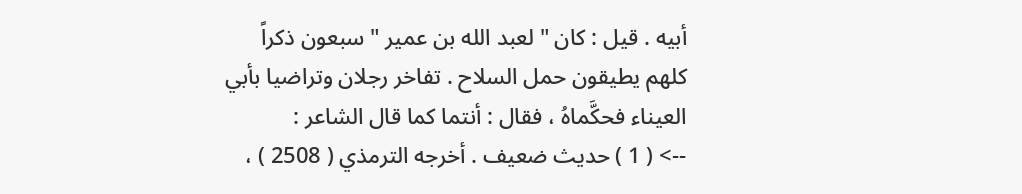أبيه . قيل : كان " لعبد الله بن عمير " سبعون ذكراً كلهم يطيقون حمل السلاح . تفاخر رجلان وتراضيا بأبي العيناء فحكَّماهُ ، فقال : أنتما كما قال الشاعر :
--> ( 1 ) حديث ضعيف . أخرجه الترمذي ( 2508 ) ،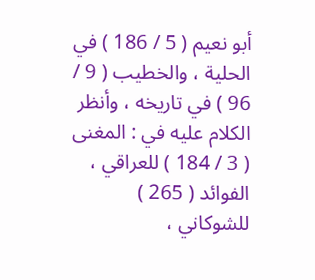أبو نعيم ( 5 / 186 ) في الحلية ، والخطيب ( 9 / 96 ) في تاريخه ، وأنظر الكلام عليه في : المغنى ( 3 / 184 ) للعراقي ، الفوائد ( 265 ) للشوكاني ،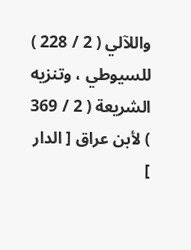واللآلي ( 2 / 228 ) للسيوطي ، وتنزيه الشريعة ( 2 / 369 ) لأبن عراق [ الدار ]